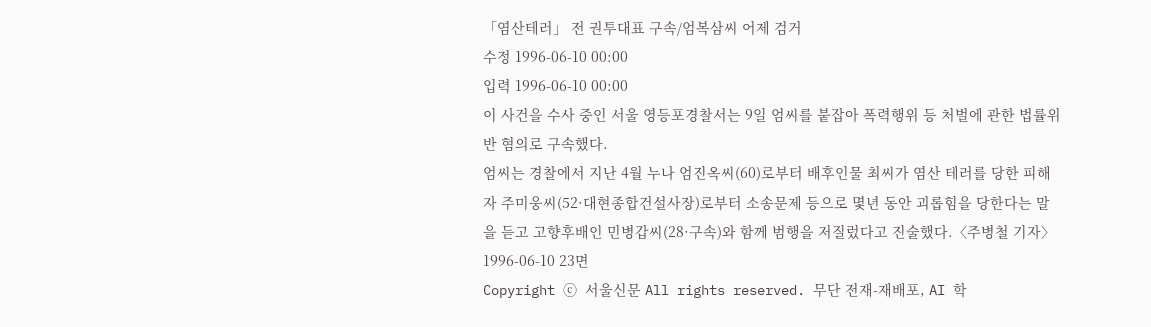「염산테러」 전 권투대표 구속/엄복삼씨 어제 검거
수정 1996-06-10 00:00
입력 1996-06-10 00:00
이 사건을 수사 중인 서울 영등포경찰서는 9일 엄씨를 붙잡아 폭력행위 등 처벌에 관한 법률위반 혐의로 구속했다.
엄씨는 경찰에서 지난 4월 누나 엄진옥씨(60)로부터 배후인물 최씨가 염산 테러를 당한 피해자 주미웅씨(52·대현종합건설사장)로부터 소송문제 등으로 몇년 동안 괴롭힘을 당한다는 말을 듣고 고향후배인 민병갑씨(28·구속)와 함께 범행을 저질렀다고 진술했다.〈주병철 기자〉
1996-06-10 23면
Copyright ⓒ 서울신문 All rights reserved. 무단 전재-재배포, AI 학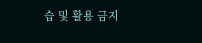습 및 활용 금지